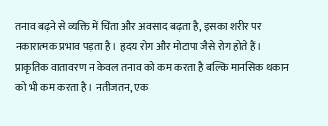तनाव बढ़ने से व्यक्ति में चिंता और अवसाद बढ़ता है, इसका शरीर पर नकारात्मक प्रभाव पड़ता है। हृदय रोग और मोटापा जैसे रोग होते हैं। प्राकृतिक वातावरण न केवल तनाव को कम करता है बल्कि मानसिक थकान को भी कम करता है। नतीजतन, एक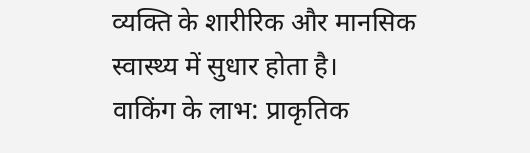व्यक्ति के शारीरिक और मानसिक स्वास्थ्य में सुधार होता है।
वाकिंग के लाभ: प्राकृतिक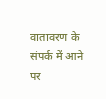वातावरण के संपर्क में आने पर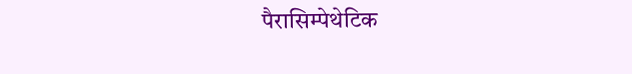पैरासिम्पेथेटिक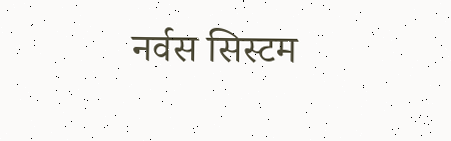नर्वस सिस्टम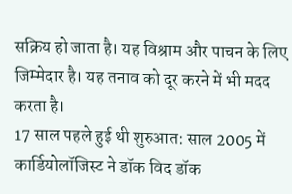सक्रिय हो जाता है। यह विश्राम और पाचन के लिए जिम्मेदार है। यह तनाव को दूर करने में भी मदद करता है।
17 साल पहले हुई थी शुरुआत: साल 2005 में कार्डियोलॉजिस्ट ने डॉक विद डॉक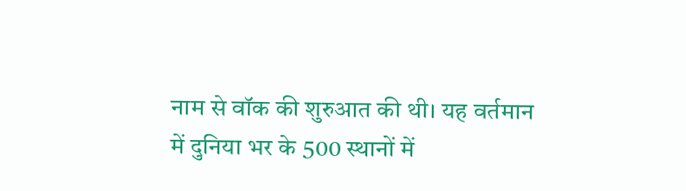नाम से वॉक की शुरुआत की थी। यह वर्तमान में दुनिया भर के 500 स्थानों में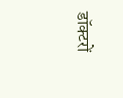डॉक्टरों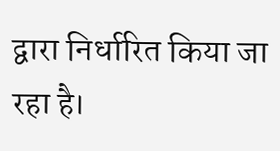द्वारा निर्धारित किया जा रहा है।